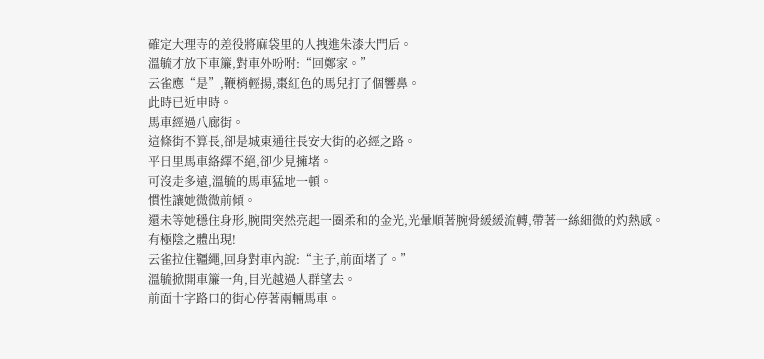確定大理寺的差役將麻袋里的人拽進朱漆大門后。
溫毓才放下車簾,對車外吩咐:“回鄭家。”
云雀應“是”,鞭梢輕揚,棗紅色的馬兒打了個響鼻。
此時已近申時。
馬車經過八廊街。
這條街不算長,卻是城東通往長安大街的必經之路。
平日里馬車絡繹不絕,卻少見擁堵。
可沒走多遠,溫毓的馬車猛地一頓。
慣性讓她微微前傾。
還未等她穩住身形,腕間突然亮起一圈柔和的金光,光暈順著腕骨緩緩流轉,帶著一絲細微的灼熱感。
有極陰之體出現!
云雀拉住韁繩,回身對車內說:“主子,前面堵了。”
溫毓掀開車簾一角,目光越過人群望去。
前面十字路口的街心停著兩輛馬車。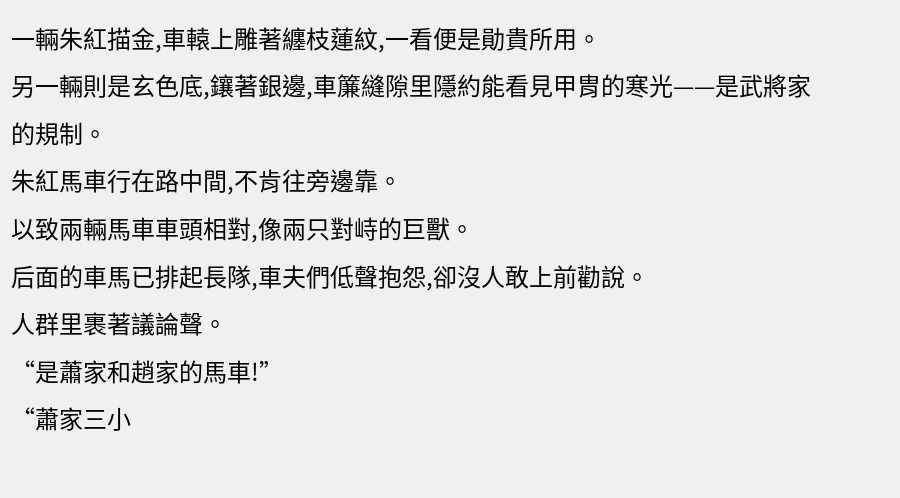一輛朱紅描金,車轅上雕著纏枝蓮紋,一看便是勛貴所用。
另一輛則是玄色底,鑲著銀邊,車簾縫隙里隱約能看見甲胄的寒光——是武將家的規制。
朱紅馬車行在路中間,不肯往旁邊靠。
以致兩輛馬車車頭相對,像兩只對峙的巨獸。
后面的車馬已排起長隊,車夫們低聲抱怨,卻沒人敢上前勸說。
人群里裹著議論聲。
“是蕭家和趙家的馬車!”
“蕭家三小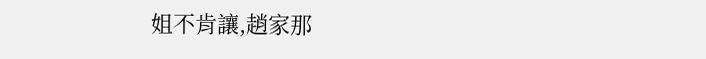姐不肯讓,趙家那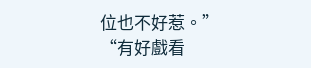位也不好惹。”
“有好戲看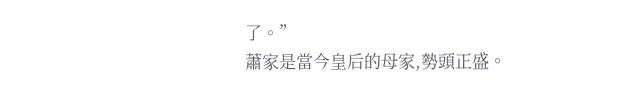了。”
蕭家是當今皇后的母家,勢頭正盛。